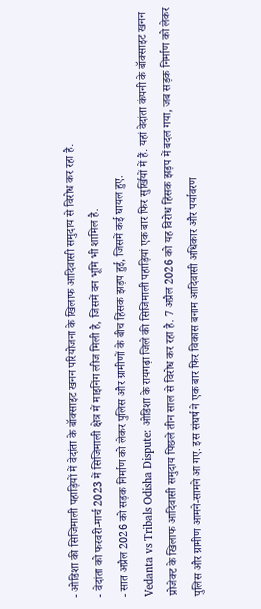- ओडिशा की सिजिमाली पहाड़ियों में वेदांता के बॉक्साइट खनन परियोजना के खिलाफ आदिवासी समुदाय से विरोध कर रहा है.
- वेदांता को फरवरी-मार्च 2023 में सिजिमाली क्षेत्र में माइनिंग लीज मिली है, जिसमें वन भूमि भी शामिल है.
- सात अप्रैल 2026 को सड़क निर्माण को लेकर पुलिस और ग्रामीणों के बीच हिंसक झड़प हुई, जिसमें कई घायल हुए.
Vedanta vs Tribals Odisha Dispute: ओडिशा के रायगढ़ा जिले की सिजिमाली पहाड़ियां एक बार फिर सुर्खियों में हैं. यहां वेदांता कंपनी के बॉक्साइट खनन प्रोजेक्ट के खिलाफ आदिवासी समुदाय पिछले तीन साल से विरोध कर रहा है. 7 अप्रैल 2026 को यह विरोध हिंसक झड़प में बदल गया, जब सड़क निर्माण को लेकर पुलिस और ग्रामीण आमने‑सामने आ गए. इस संघर्ष ने एक बार फिर विकास बनाम आदिवासी अधिकार और पर्यावरण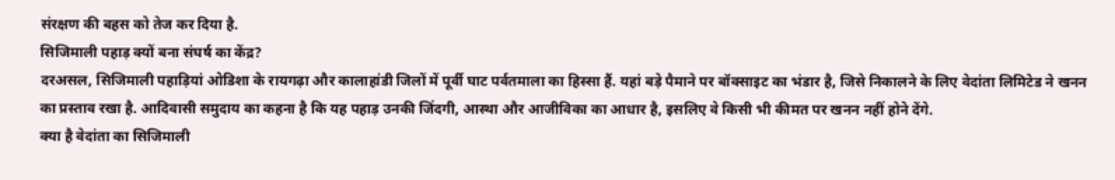संरक्षण की बहस को तेज कर दिया है.
सिजिमाली पहाड़ क्यों बना संघर्ष का केंद्र?
दरअसल, सिजिमाली पहाड़ियां ओडिशा के रायगढ़ा और कालाहांडी जिलों में पूर्वी घाट पर्वतमाला का हिस्सा हैं. यहां बड़े पैमाने पर बॉक्साइट का भंडार है, जिसे निकालने के लिए वेदांता लिमिटेड ने खनन का प्रस्ताव रखा है. आदिवासी समुदाय का कहना है कि यह पहाड़ उनकी जिंदगी, आस्था और आजीविका का आधार है, इसलिए वे किसी भी कीमत पर खनन नहीं होने देंगे.
क्या है वेदांता का सिजिमाली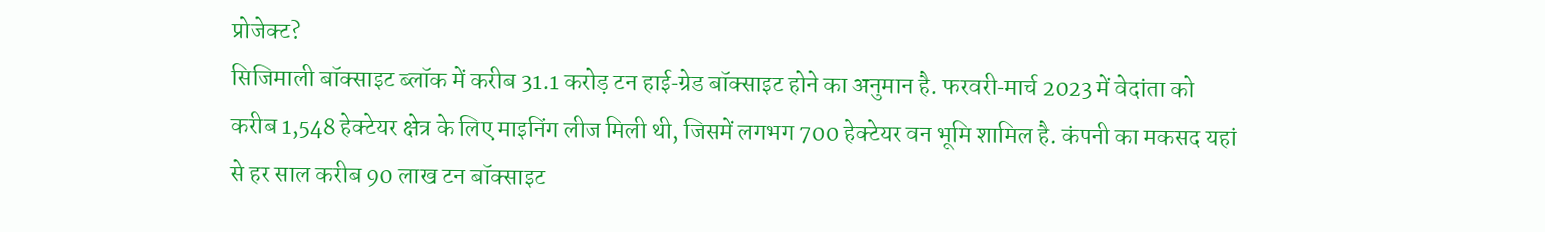प्रोजेक्ट?
सिजिमाली बॉक्साइट ब्लॉक में करीब 31.1 करोड़ टन हाई‑ग्रेड बॉक्साइट होने का अनुमान है. फरवरी‑मार्च 2023 में वेदांता को करीब 1,548 हेक्टेयर क्षेत्र के लिए माइनिंग लीज मिली थी, जिसमें लगभग 700 हेक्टेयर वन भूमि शामिल है. कंपनी का मकसद यहां से हर साल करीब 90 लाख टन बॉक्साइट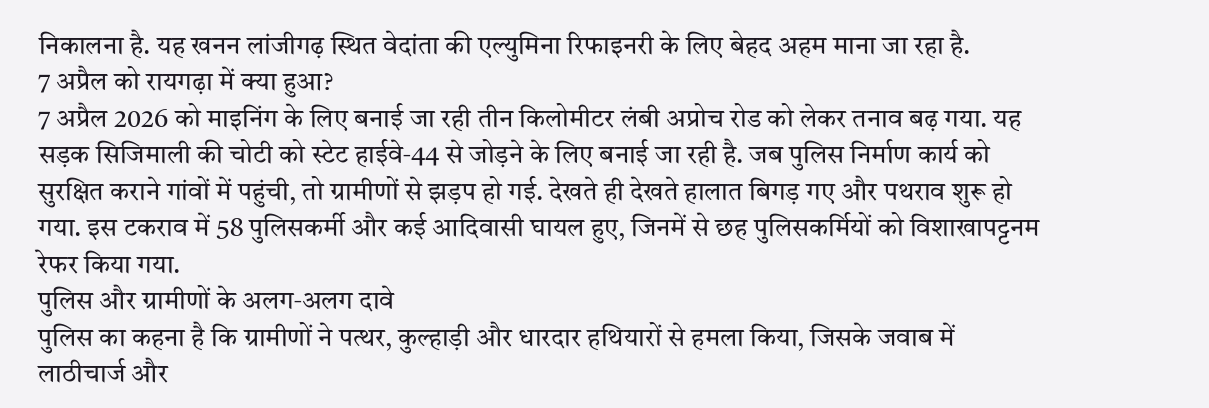निकालना है. यह खनन लांजीगढ़ स्थित वेदांता की एल्युमिना रिफाइनरी के लिए बेहद अहम माना जा रहा है.
7 अप्रैल को रायगढ़ा में क्या हुआ?
7 अप्रैल 2026 को माइनिंग के लिए बनाई जा रही तीन किलोमीटर लंबी अप्रोच रोड को लेकर तनाव बढ़ गया. यह सड़क सिजिमाली की चोटी को स्टेट हाईवे‑44 से जोड़ने के लिए बनाई जा रही है. जब पुलिस निर्माण कार्य को सुरक्षित कराने गांवों में पहुंची, तो ग्रामीणों से झड़प हो गई. देखते ही देखते हालात बिगड़ गए और पथराव शुरू हो गया. इस टकराव में 58 पुलिसकर्मी और कई आदिवासी घायल हुए, जिनमें से छह पुलिसकर्मियों को विशाखापट्टनम रेफर किया गया.
पुलिस और ग्रामीणों के अलग‑अलग दावे
पुलिस का कहना है कि ग्रामीणों ने पत्थर, कुल्हाड़ी और धारदार हथियारों से हमला किया, जिसके जवाब में लाठीचार्ज और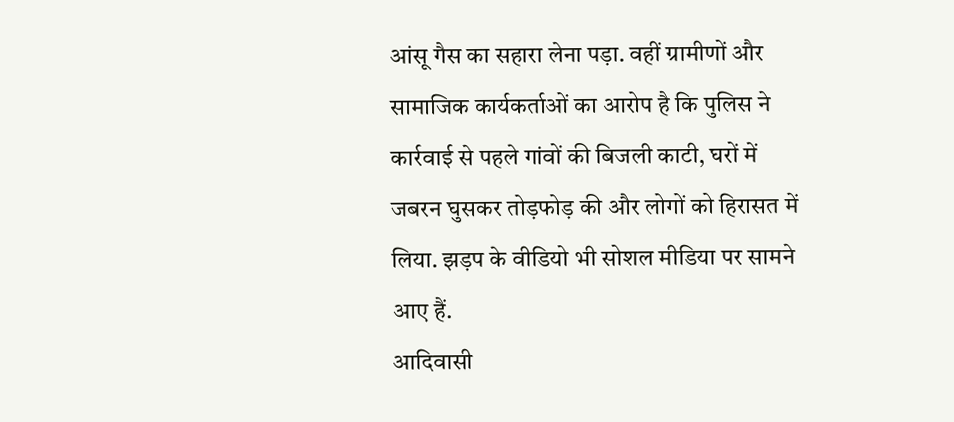आंसू गैस का सहारा लेना पड़ा. वहीं ग्रामीणों और सामाजिक कार्यकर्ताओं का आरोप है कि पुलिस ने कार्रवाई से पहले गांवों की बिजली काटी, घरों में जबरन घुसकर तोड़फोड़ की और लोगों को हिरासत में लिया. झड़प के वीडियो भी सोशल मीडिया पर सामने आए हैं.
आदिवासी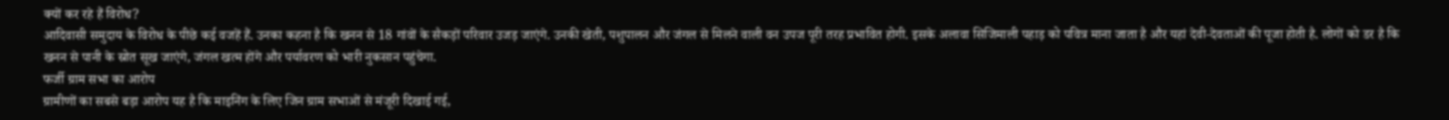क्यों कर रहे हैं विरोध?
आदिवासी समुदाय के विरोध के पीछे कई वजहें हैं. उनका कहना है कि खनन से 18 गांवों के सैकड़ों परिवार उजड़ जाएंगे. उनकी खेती, पशुपालन और जंगल से मिलने वाली वन उपज पूरी तरह प्रभावित होगी. इसके अलावा सिजिमाली पहाड़ को पवित्र माना जाता है और यहां देवी‑देवताओं की पूजा होती है. लोगों को डर है कि खनन से पानी के स्रोत सूख जाएंगे, जंगल खत्म होंगे और पर्यावरण को भारी नुकसान पहुंचेगा.
फर्जी ग्राम सभा का आरोप
ग्रामीणों का सबसे बड़ा आरोप यह है कि माइनिंग के लिए जिन ग्राम सभाओं से मंजूरी दिखाई गई,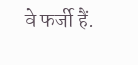वे फर्जी हैं.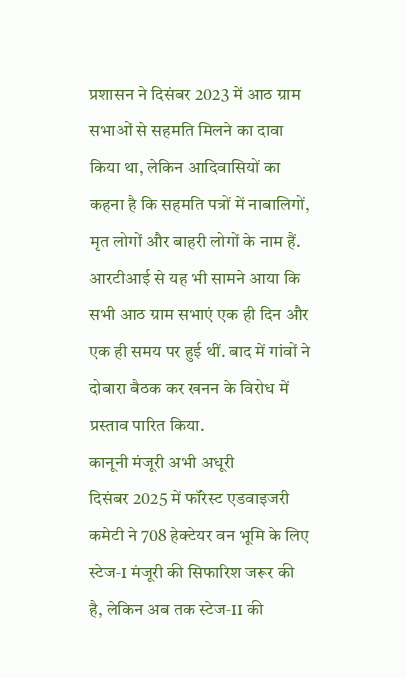प्रशासन ने दिसंबर 2023 में आठ ग्राम सभाओं से सहमति मिलने का दावा किया था, लेकिन आदिवासियों का कहना है कि सहमति पत्रों में नाबालिगों, मृत लोगों और बाहरी लोगों के नाम हैं. आरटीआई से यह भी सामने आया कि सभी आठ ग्राम सभाएं एक ही दिन और एक ही समय पर हुई थीं. बाद में गांवों ने दोबारा बैठक कर खनन के विरोध में प्रस्ताव पारित किया.
कानूनी मंजूरी अभी अधूरी
दिसंबर 2025 में फॉरेस्ट एडवाइजरी कमेटी ने 708 हेक्टेयर वन भूमि के लिए स्टेज‑I मंजूरी की सिफारिश जरूर की है, लेकिन अब तक स्टेज‑II की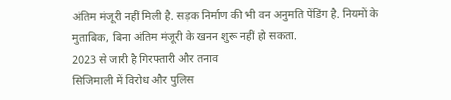अंतिम मंजूरी नहीं मिली है. सड़क निर्माण की भी वन अनुमति पेंडिंग है. नियमों के मुताबिक, बिना अंतिम मंजूरी के खनन शुरू नहीं हो सकता.
2023 से जारी है गिरफ्तारी और तनाव
सिजिमाली में विरोध और पुलिस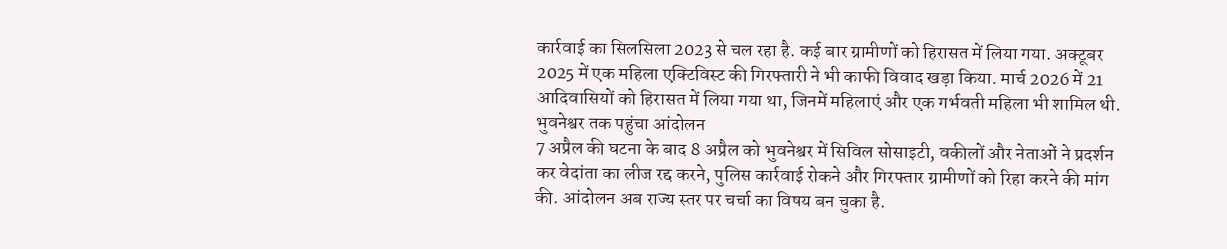कार्रवाई का सिलसिला 2023 से चल रहा है. कई बार ग्रामीणों को हिरासत में लिया गया. अक्टूबर 2025 में एक महिला एक्टिविस्ट की गिरफ्तारी ने भी काफी विवाद खड़ा किया. मार्च 2026 में 21 आदिवासियों को हिरासत में लिया गया था, जिनमें महिलाएं और एक गर्भवती महिला भी शामिल थी.
भुवनेश्वर तक पहुंचा आंदोलन
7 अप्रैल की घटना के बाद 8 अप्रैल को भुवनेश्वर में सिविल सोसाइटी, वकीलों और नेताओं ने प्रदर्शन कर वेदांता का लीज रद्द करने, पुलिस कार्रवाई रोकने और गिरफ्तार ग्रामीणों को रिहा करने की मांग की. आंदोलन अब राज्य स्तर पर चर्चा का विषय बन चुका है.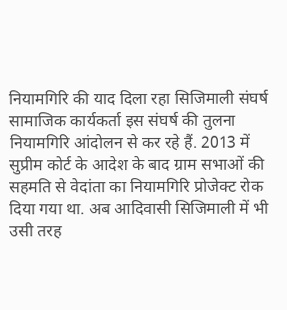नियामगिरि की याद दिला रहा सिजिमाली संघर्ष
सामाजिक कार्यकर्ता इस संघर्ष की तुलना नियामगिरि आंदोलन से कर रहे हैं. 2013 में सुप्रीम कोर्ट के आदेश के बाद ग्राम सभाओं की सहमति से वेदांता का नियामगिरि प्रोजेक्ट रोक दिया गया था. अब आदिवासी सिजिमाली में भी उसी तरह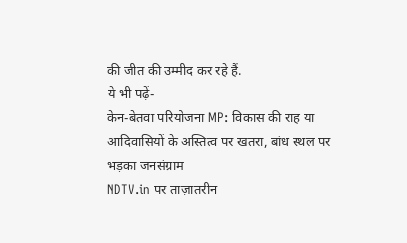की जीत की उम्मीद कर रहे हैं.
ये भी पढ़ें-
केन-बेतवा परियोजना MP: विकास की राह या आदिवासियों के अस्तित्व पर खतरा, बांध स्थल पर भड़का जनसंग्राम
NDTV.in पर ताज़ातरीन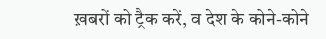ख़बरों को ट्रैक करें, व देश के कोने-कोने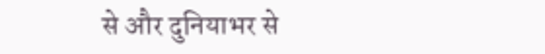से और दुनियाभर से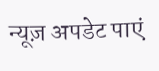न्यूज़ अपडेट पाएं